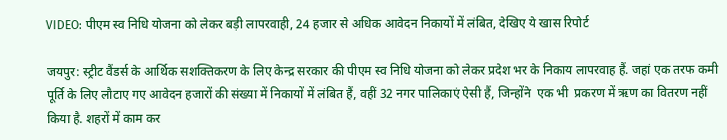VIDEO: पीएम स्व निधि योजना को लेकर बड़ी लापरवाही, 24 हजार से अधिक आवेदन निकायों में लंबित, देखिए ये खास रिपोर्ट

जयपुर: स्ट्रीट वैंडर्स के आर्थिक सशक्तिकरण के लिए केन्द्र सरकार की पीएम स्व निधि योजना को लेकर प्रदेश भर के निकाय लापरवाह हैं. जहां एक तरफ कमी पूर्ति के लिए लौटाए गए आवेदन हजारों की संख्या में निकायों में लंबित हैं, वहीं 32 नगर पालिकाएं ऐसी हैं, जिन्होंने  एक भी  प्रकरण में ऋण का वितरण नहीं किया है. शहरों में काम कर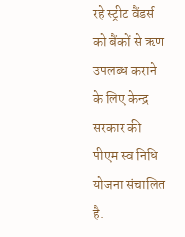रहे स्ट्रीट वैंडर्स को बैंकों से ऋण उपलब्ध कराने के लिए केन्द्र सरकार की पीएम स्व निधि योजना संचालित है.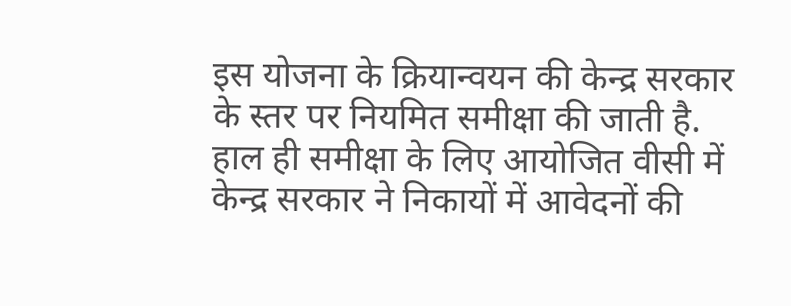इस योजना के क्रियान्वयन की केन्द्र सरकार के स्तर पर नियमित समीक्षा की जाती है. हाल ही समीक्षा के लिए आयोजित वीसी में केन्द्र सरकार ने निकायों में आवेदनों की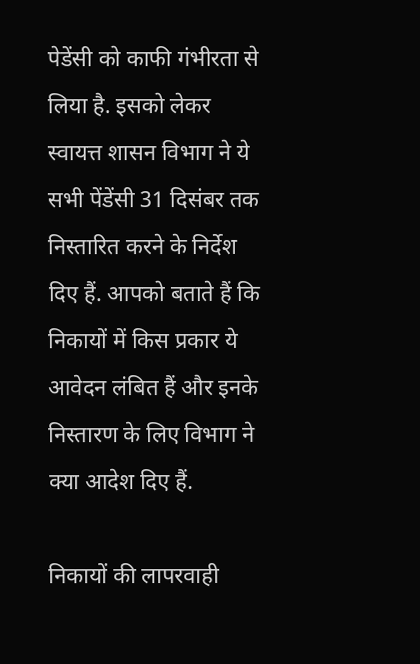पेडेंसी को काफी गंभीरता से लिया है. इसको लेकर स्वायत्त शासन विभाग ने ये सभी पेंडेंसी 31 दिसंबर तक निस्तारित करने के निर्देश दिए हैं. आपको बताते हैं कि निकायों में किस प्रकार ये आवेदन लंबित हैं और इनके निस्तारण के लिए विभाग ने क्या आदेश दिए हैं.

निकायों की लापरवाही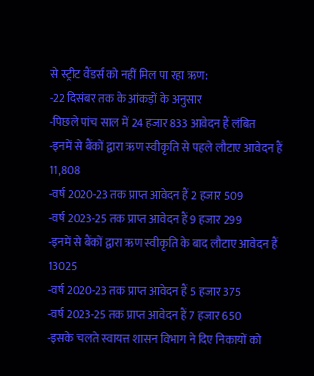से स्ट्रीट वैंडर्स को नहीं मिल पा रहा ऋण:
-22 दिसंबर तक के आंकड़ों के अनुसार
-पिछले पांच साल में 24 हजार 833 आवेदन हैं लंबित
-इनमें से बैंकों द्वारा ऋण स्वीकृति से पहले लौटाए आवेदन हैं 11,808
-वर्ष 2020-23 तक प्राप्त आवेदन हैं 2 हजार 509
-वर्ष 2023-25 तक प्राप्त आवेदन हैं 9 हजार 299
-इनमें से बैंकों द्वारा ऋण स्वीकृति के बाद लौटाए आवेदन हैं 13025
-वर्ष 2020-23 तक प्राप्त आवेदन हैं 5 हजार 375
-वर्ष 2023-25 तक प्राप्त आवेदन हैं 7 हजार 650
-इसके चलते स्वायत्त शासन विभाग ने दिए निकायों को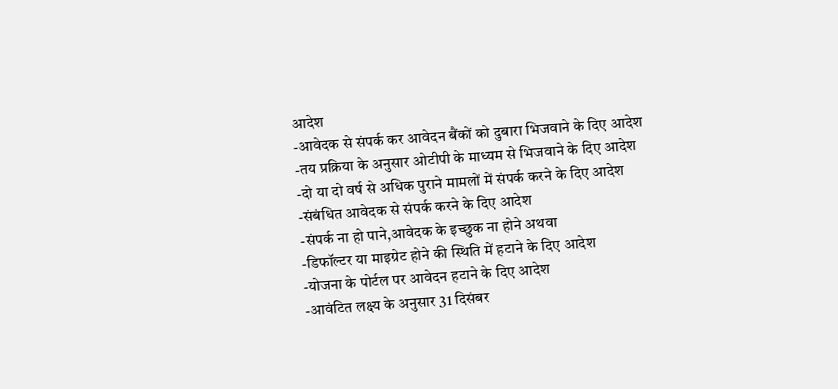आदेश
-आवेदक से संपर्क कर आवेदन बैंकों को दुबारा भिजवाने के दिए आदेश
-तय प्रक्रिया के अनुसार ओटीपी के माध्यम से भिजवाने के दिए आदेश
-दो या दो वर्ष से अधिक पुराने मामलों में संपर्क करने के दिए आदेश
-संबंधित आवेदक से संपर्क करने के दिए आदेश
-संपर्क ना हो पाने,आवेदक के इच्छुक ना होने अथवा
-डिफॉल्टर या माइग्रेट होने की स्थिति में हटाने के दिए आदेश
-योजना के पोर्टल पर आवेदन हटाने के दिए आदेश
-आवंटित लक्ष्य के अनुसार 31 दिसंबर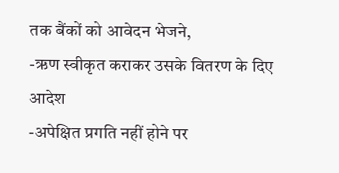तक बैंकों को आवेदन भेजने,
-ऋण स्वीकृत कराकर उसके वितरण के दिए आदेश
-अपेक्षित प्रगति नहीं होने पर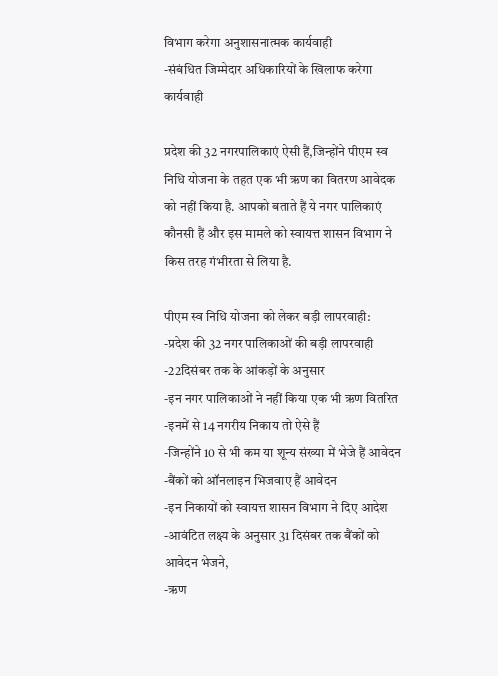विभाग करेगा अनुशासनात्मक कार्यवाही
-संबंधित जिम्मेदार अधिकारियों के खिलाफ करेगा कार्यवाही

प्रदेश की 32 नगरपालिकाएं ऐसी हैं,जिन्होंने पीएम स्व निधि योजना के तहत एक भी ऋण का वितरण आवेदक को नहीं किया है. आपको बताते हैं ये नगर पालिकाएं कौनसी हैं और इस मामले को स्वायत्त शासन विभाग ने किस तरह गंभीरता से लिया है.

पीएम स्व निधि योजना को लेकर बड़ी लापरवाही:
-प्रदेश की 32 नगर पालिकाओं की बड़ी लापरवाही
-22दिसंबर तक के आंकड़ों के अनुसार
-इन नगर पालिकाओं ने नहीं किया एक भी ऋण वितरित
-इनमें से 14 नगरीय निकाय तो ऐसे हैं
-जिन्होंने 10 से भी कम या शून्य संख्या में भेजे हैं आवेदन
-बैंकों को ऑनलाइन भिजवाए हैं आवेदन
-इन निकायों को स्वायत्त शासन विभाग ने दिए आदेश
-आवंटित लक्ष्य के अनुसार 31 दिसंबर तक बैंकों को आवेदन भेजने,
-ऋण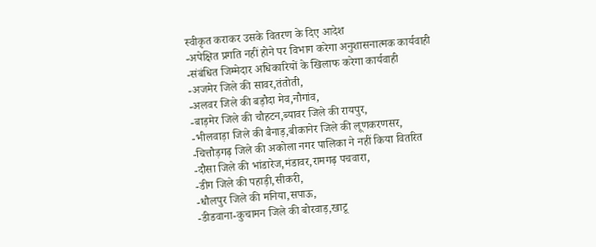स्वीकृत कराकर उसके वितरण के दिए आदेश
-अपेक्षित प्रगति नहीं होने पर विभाग करेगा अनुशासनात्मक कार्यवाही
-संबंधित जिम्मेदार अधिकारियों के खिलाफ करेगा कार्यवाही
-अजमेर जिले की सावर,तंतोती,
-अलवर जिले की बड़ौदा मेव,नौगांव,
-बाड़मेर जिले की चौहटन,ब्यावर जिले की रायपुर,
-भीलवाड़ा जिले की बैनाड़,बीकानेर जिले की लूणकरणसर,
-चित्तौड़गढ़ जिले की अकोला नगर पालिका ने नहीं किया वितरित
-दौसा जिले की भांडारेज,मंडावर,रामगढ़ पचवारा,
-डीग जिले की पहाड़ी,सीकरी,
-धौलपुर जिले की मनिया,सपाऊ,
-डीडवाना-कुचामन जिले की बोरवाड़,खाटू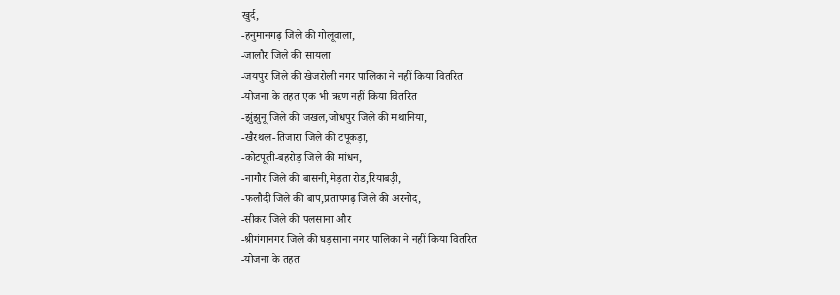खुर्द,
-हनुमानगढ़ जिले की गोलूवाला,
-जालौर जिले की सायला
-जयपुर जिले की खेजरोली नगर पालिका ने नहीं किया वितरित
-योजना के तहत एक भी ऋण नहीं किया वितरित
-झुंझुनू जिले की जखल,जोधपुर जिले की मथानिया,
-खैरथल-तिजारा जिले की टपूकड़ा,
-कोटपूती-बहरोड़ जिले की मांधन,
-नागौर जिले की बासनी,मेड़ता रोड,रियाबउ़ी,
-फलौदी जिले की बाप,प्रतापगढ़ जिले की अरनोद,
-सीकर जिले की पलसाना और
-श्रीगंगानगर जिले की घड़साना नगर पालिका ने नहीं किया वितरित
-योजना के तहत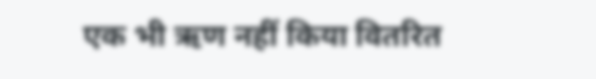एक भी ऋण नहीं किया वितरित